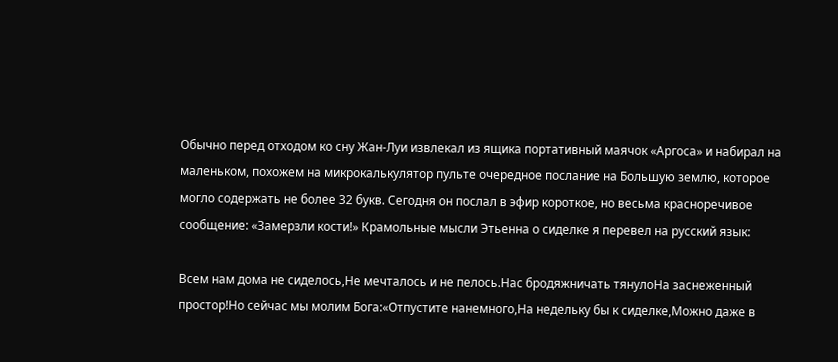Обычно перед отходом ко сну Жан-Луи извлекал из ящика портативный маячок «Аргоса» и набирал на маленьком, похожем на микрокалькулятор пульте очередное послание на Большую землю, которое могло содержать не более 32 букв. Сегодня он послал в эфир короткое, но весьма красноречивое сообщение: «Замерзли кости!» Крамольные мысли Этьенна о сиделке я перевел на русский язык:

Всем нам дома не сиделось,Не мечталось и не пелось.Нас бродяжничать тянулоНа заснеженный простор!Но сейчас мы молим Бога:«Отпустите нанемного,На недельку бы к сиделке,Можно даже в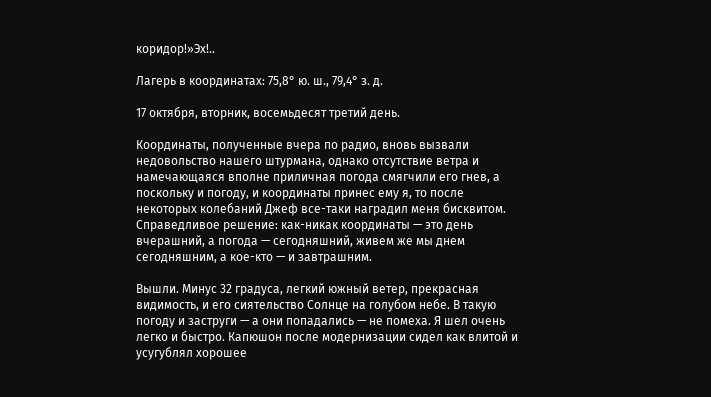коридор!»Эх!..

Лагерь в координатах: 75,8° ю. ш., 79,4° з. д.

17 октября, вторник, восемьдесят третий день.

Координаты, полученные вчера по радио, вновь вызвали недовольство нашего штурмана, однако отсутствие ветра и намечающаяся вполне приличная погода смягчили его гнев, а поскольку и погоду, и координаты принес ему я, то после некоторых колебаний Джеф все-таки наградил меня бисквитом. Справедливое решение: как-никак координаты — это день вчерашний, а погода — сегодняшний, живем же мы днем сегодняшним, а кое-кто — и завтрашним.

Вышли. Минус 32 градуса, легкий южный ветер, прекрасная видимость, и его сиятельство Солнце на голубом небе. В такую погоду и заструги — а они попадались — не помеха. Я шел очень легко и быстро. Капюшон после модернизации сидел как влитой и усугублял хорошее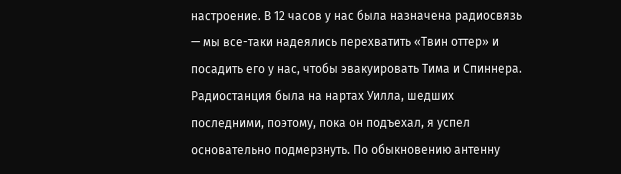настроение. В 12 часов у нас была назначена радиосвязь — мы все-таки надеялись перехватить «Твин оттер» и посадить его у нас, чтобы эвакуировать Тима и Спиннера. Радиостанция была на нартах Уилла, шедших последними, поэтому, пока он подъехал, я успел основательно подмерзнуть. По обыкновению антенну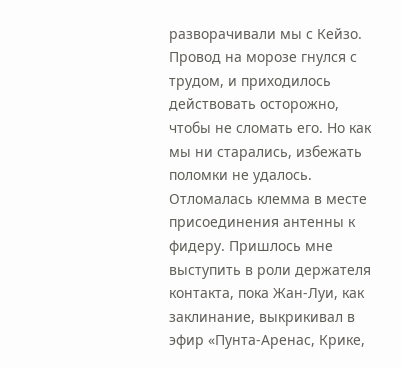разворачивали мы с Кейзо. Провод на морозе гнулся с трудом, и приходилось действовать осторожно, чтобы не сломать его. Но как мы ни старались, избежать поломки не удалось. Отломалась клемма в месте присоединения антенны к фидеру. Пришлось мне выступить в роли держателя контакта, пока Жан-Луи, как заклинание, выкрикивал в эфир «Пунта-Аренас, Крике,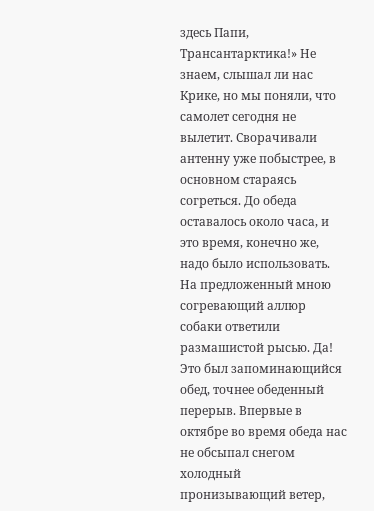здесь Папи, Трансантарктика!» Не знаем, слышал ли нас Крике, но мы поняли, что самолет сегодня не вылетит. Сворачивали антенну уже побыстрее, в основном стараясь согреться. До обеда оставалось около часа, и это время, конечно же, надо было использовать. На предложенный мною согревающий аллюр собаки ответили размашистой рысью. Да! Это был запоминающийся обед, точнее обеденный перерыв. Впервые в октябре во время обеда нас не обсыпал снегом холодный пронизывающий ветер,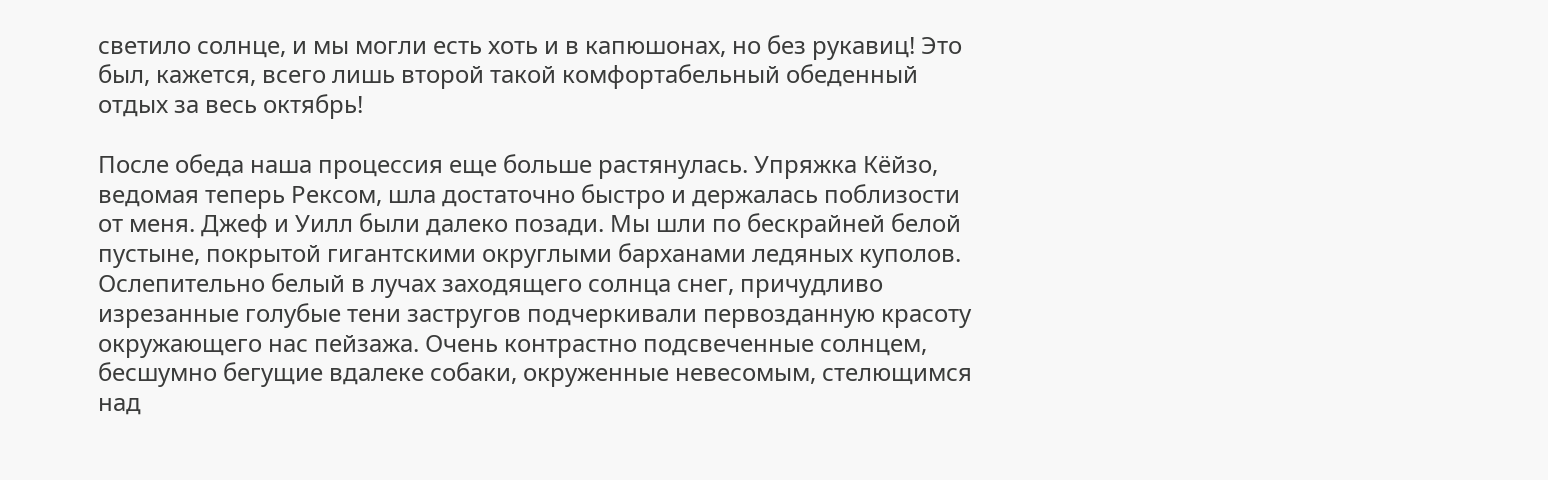светило солнце, и мы могли есть хоть и в капюшонах, но без рукавиц! Это был, кажется, всего лишь второй такой комфортабельный обеденный отдых за весь октябрь!

После обеда наша процессия еще больше растянулась. Упряжка Кёйзо, ведомая теперь Рексом, шла достаточно быстро и держалась поблизости от меня. Джеф и Уилл были далеко позади. Мы шли по бескрайней белой пустыне, покрытой гигантскими округлыми барханами ледяных куполов. Ослепительно белый в лучах заходящего солнца снег, причудливо изрезанные голубые тени застругов подчеркивали первозданную красоту окружающего нас пейзажа. Очень контрастно подсвеченные солнцем, бесшумно бегущие вдалеке собаки, окруженные невесомым, стелющимся над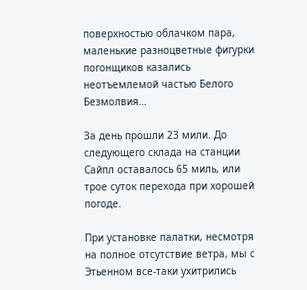поверхностью облачком пара, маленькие разноцветные фигурки погонщиков казались неотъемлемой частью Белого Безмолвия…

За день прошли 23 мили. До следующего склада на станции Сайпл оставалось 65 миль, или трое суток перехода при хорошей погоде.

При установке палатки, несмотря на полное отсутствие ветра, мы с Этьенном все-таки ухитрились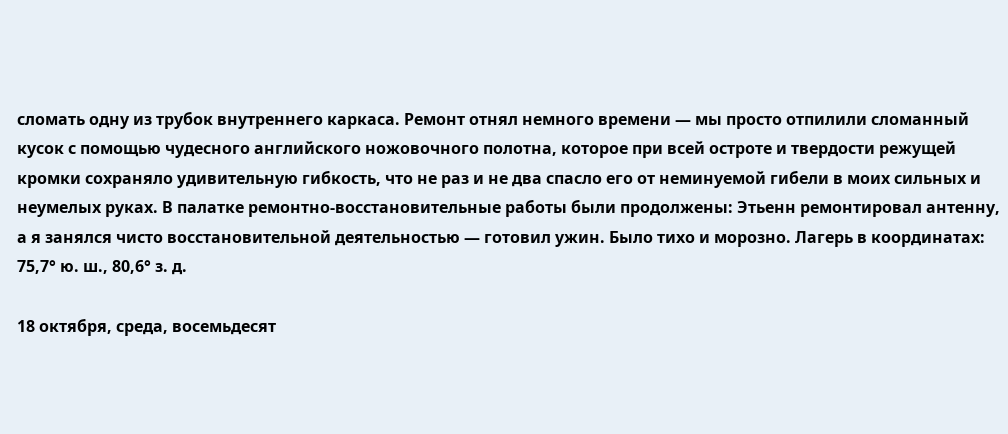сломать одну из трубок внутреннего каркаса. Ремонт отнял немного времени — мы просто отпилили сломанный кусок с помощью чудесного английского ножовочного полотна, которое при всей остроте и твердости режущей кромки сохраняло удивительную гибкость, что не раз и не два спасло его от неминуемой гибели в моих сильных и неумелых руках. В палатке ремонтно-восстановительные работы были продолжены: Этьенн ремонтировал антенну, а я занялся чисто восстановительной деятельностью — готовил ужин. Было тихо и морозно. Лагерь в координатах: 75,7° ю. ш., 80,6° з. д.

18 октября, среда, восемьдесят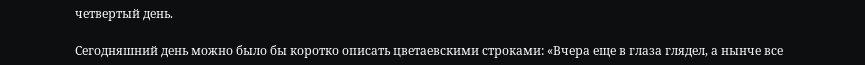четвертый день.

Сегодняшний день можно было бы коротко описать цветаевскими строками: «Вчера еще в глаза глядел, а нынче все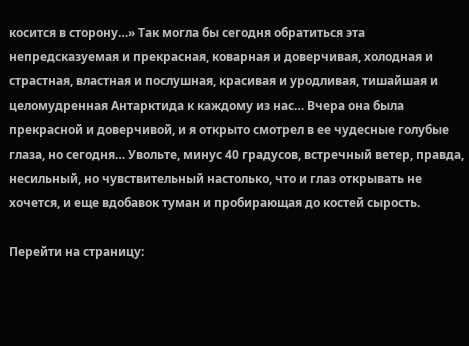косится в сторону…» Так могла бы сегодня обратиться эта непредсказуемая и прекрасная, коварная и доверчивая, холодная и страстная, властная и послушная, красивая и уродливая, тишайшая и целомудренная Антарктида к каждому из нас… Вчера она была прекрасной и доверчивой, и я открыто смотрел в ее чудесные голубые глаза, но сегодня… Увольте, минус 40 градусов, встречный ветер, правда, несильный, но чувствительный настолько, что и глаз открывать не хочется, и еще вдобавок туман и пробирающая до костей сырость.

Перейти на страницу: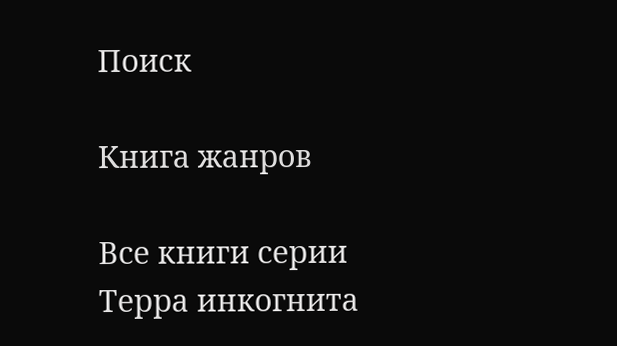Поиск

Книга жанров

Все книги серии Терра инкогнита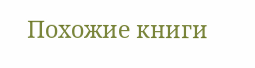Похожие книги